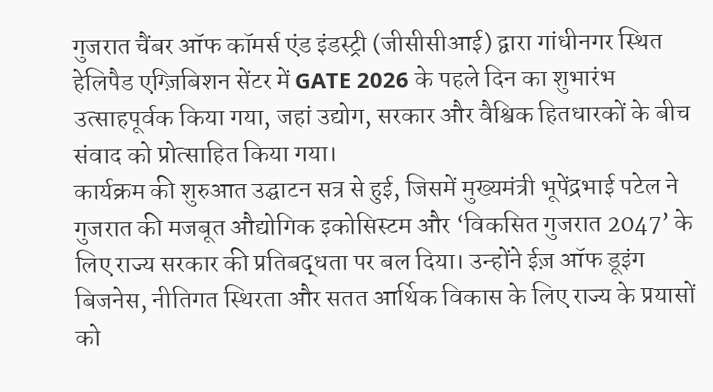गुजरात चैंबर ऑफ कॉमर्स एंड इंडस्ट्री (जीसीसीआई) द्वारा गांधीनगर स्थित हेलिपैड एग्ज़िबिशन सेंटर में GATE 2026 के पहले दिन का शुभारंभ उत्साहपूर्वक किया गया, जहां उद्योग, सरकार और वैश्विक हितधारकों के बीच संवाद को प्रोत्साहित किया गया।
कार्यक्रम की शुरुआत उद्घाटन सत्र से हुई, जिसमें मुख्यमंत्री भूपेंद्रभाई पटेल ने गुजरात की मजबूत औद्योगिक इकोसिस्टम और ‘विकसित गुजरात 2047’ के लिए राज्य सरकार की प्रतिबद्धता पर बल दिया। उन्होंने ईज़ ऑफ डूइंग बिजनेस, नीतिगत स्थिरता और सतत आर्थिक विकास के लिए राज्य के प्रयासों को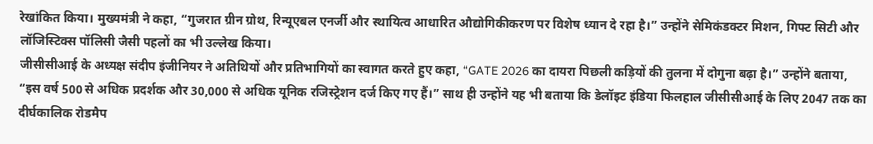रेखांकित किया। मुख्यमंत्री ने कहा, “गुजरात ग्रीन ग्रोथ, रिन्यूएबल एनर्जी और स्थायित्व आधारित औद्योगिकीकरण पर विशेष ध्यान दे रहा है।” उन्होंने सेमिकंडक्टर मिशन, गिफ्ट सिटी और लॉजिस्टिक्स पॉलिसी जैसी पहलों का भी उल्लेख किया।
जीसीसीआई के अध्यक्ष संदीप इंजीनियर ने अतिथियों और प्रतिभागियों का स्वागत करते हुए कहा, “GATE 2026 का दायरा पिछली कड़ियों की तुलना में दोगुना बढ़ा है।” उन्होंने बताया, “इस वर्ष 500 से अधिक प्रदर्शक और 30,000 से अधिक यूनिक रजिस्ट्रेशन दर्ज किए गए हैं।” साथ ही उन्होंने यह भी बताया कि डेलॉइट इंडिया फिलहाल जीसीसीआई के लिए 2047 तक का दीर्घकालिक रोडमैप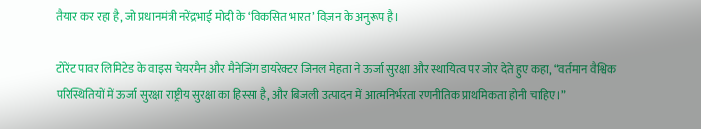तैयार कर रहा है, जो प्रधानमंत्री नरेंद्रभाई मोदी के ‘विकसित भारत’ विज़न के अनुरूप है।

टोरेंट पावर लिमिटेड के वाइस चेयरमैन और मैनेजिंग डायरेक्टर जिनल मेहता ने ऊर्जा सुरक्षा और स्थायित्व पर जोर देते हुए कहा, “वर्तमान वैश्विक परिस्थितियों में ऊर्जा सुरक्षा राष्ट्रीय सुरक्षा का हिस्सा है, और बिजली उत्पादन में आत्मनिर्भरता रणनीतिक प्राथमिकता होनी चाहिए।”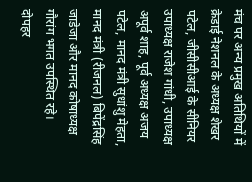मंच पर अन्य प्रमुख अतिथियों में क्रेडाई नेशनल के अध्यक्ष शेखर पटेल, जीसीसीआई के सीनियर उपाध्यक्ष राजेश गांधी, उपाध्यक्ष अपूर्व शाह, पूर्व अध्यक्ष अजय पटेल, मानद मंत्री सुधांशु मेहता, मानद मंत्री (रीजनल) बिपेंद्रसिंह जाडेजा और मानद कोषाध्यक्ष गौरांग भगत उपस्थित रहे।
दोपहर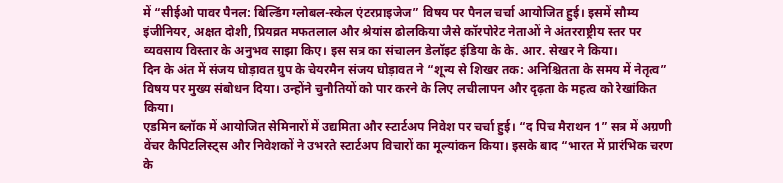में “सीईओ पावर पैनल: बिल्डिंग ग्लोबल-स्केल एंटरप्राइजेज” विषय पर पैनल चर्चा आयोजित हुई। इसमें सौम्य इंजीनियर, अक्षत दोशी, प्रियव्रत मफतलाल और श्रेयांस ढोलकिया जैसे कॉरपोरेट नेताओं ने अंतरराष्ट्रीय स्तर पर व्यवसाय विस्तार के अनुभव साझा किए। इस सत्र का संचालन डेलॉइट इंडिया के के. आर. सेखर ने किया।
दिन के अंत में संजय घोड़ावत ग्रुप के चेयरमैन संजय घोड़ावत ने “शून्य से शिखर तक: अनिश्चितता के समय में नेतृत्व” विषय पर मुख्य संबोधन दिया। उन्होंने चुनौतियों को पार करने के लिए लचीलापन और दृढ़ता के महत्व को रेखांकित किया।
एडमिन ब्लॉक में आयोजित सेमिनारों में उद्यमिता और स्टार्टअप निवेश पर चर्चा हुई। “द पिच मैराथन 1” सत्र में अग्रणी वेंचर कैपिटलिस्ट्स और निवेशकों ने उभरते स्टार्टअप विचारों का मूल्यांकन किया। इसके बाद “भारत में प्रारंभिक चरण के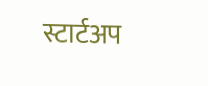स्टार्टअप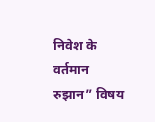निवेश के वर्तमान रुझान” विषय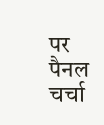पर पैनल चर्चा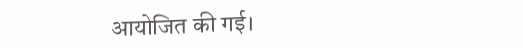आयोजित की गई।